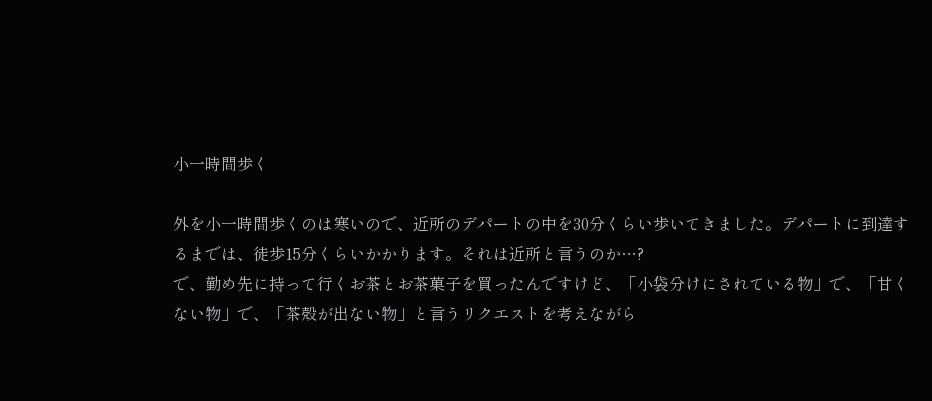小一時間歩く

外を小一時間歩くのは寒いので、近所のデパートの中を30分くらい歩いてきました。デパートに到達するまでは、徒歩15分くらいかかります。それは近所と言うのか…?
で、勤め先に持って行くお茶とお茶菓子を買ったんですけど、「小袋分けにされている物」で、「甘くない物」で、「茶殻が出ない物」と言うリクエストを考えながら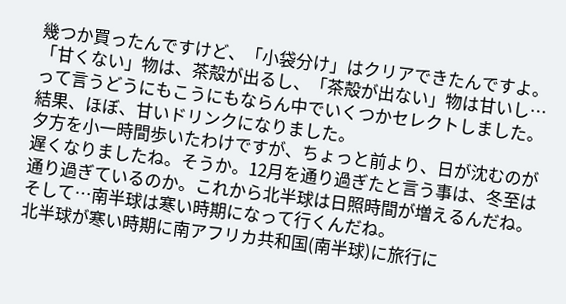幾つか買ったんですけど、「小袋分け」はクリアできたんですよ。「甘くない」物は、茶殻が出るし、「茶殻が出ない」物は甘いし…って言うどうにもこうにもならん中でいくつかセレクトしました。
結果、ほぼ、甘いドリンクになりました。
夕方を小一時間歩いたわけですが、ちょっと前より、日が沈むのが遅くなりましたね。そうか。12月を通り過ぎたと言う事は、冬至は通り過ぎているのか。これから北半球は日照時間が増えるんだね。そして…南半球は寒い時期になって行くんだね。
北半球が寒い時期に南アフリカ共和国(南半球)に旅行に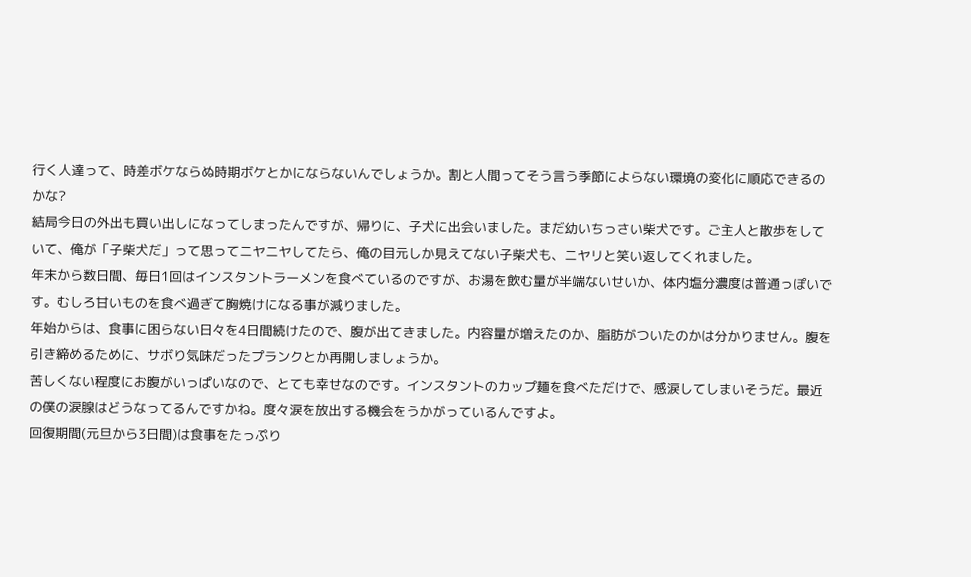行く人達って、時差ボケならぬ時期ボケとかにならないんでしょうか。割と人間ってそう言う季節によらない環境の変化に順応できるのかな?
結局今日の外出も買い出しになってしまったんですが、帰りに、子犬に出会いました。まだ幼いちっさい柴犬です。ご主人と散歩をしていて、俺が「子柴犬だ」って思ってニヤニヤしてたら、俺の目元しか見えてない子柴犬も、ニヤリと笑い返してくれました。
年末から数日間、毎日1回はインスタントラーメンを食べているのですが、お湯を飲む量が半端ないせいか、体内塩分濃度は普通っぽいです。むしろ甘いものを食べ過ぎて胸焼けになる事が減りました。
年始からは、食事に困らない日々を4日間続けたので、腹が出てきました。内容量が増えたのか、脂肪がついたのかは分かりません。腹を引き締めるために、サボり気味だったプランクとか再開しましょうか。
苦しくない程度にお腹がいっぱいなので、とても幸せなのです。インスタントのカップ麺を食べただけで、感涙してしまいそうだ。最近の僕の涙腺はどうなってるんですかね。度々涙を放出する機会をうかがっているんですよ。
回復期間(元旦から3日間)は食事をたっぷり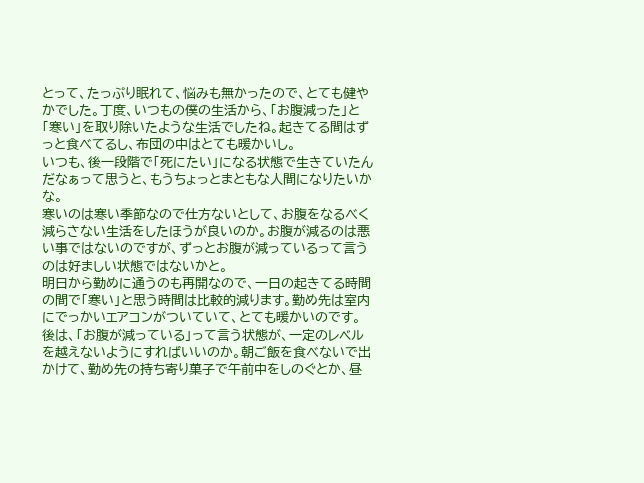とって、たっぷり眠れて、悩みも無かったので、とても健やかでした。丁度、いつもの僕の生活から、「お腹減った」と「寒い」を取り除いたような生活でしたね。起きてる間はずっと食べてるし、布団の中はとても暖かいし。
いつも、後一段階で「死にたい」になる状態で生きていたんだなぁって思うと、もうちょっとまともな人間になりたいかな。
寒いのは寒い季節なので仕方ないとして、お腹をなるべく減らさない生活をしたほうが良いのか。お腹が減るのは悪い事ではないのですが、ずっとお腹が減っているって言うのは好ましい状態ではないかと。
明日から勤めに通うのも再開なので、一日の起きてる時間の間で「寒い」と思う時間は比較的減ります。勤め先は室内にでっかいエアコンがついていて、とても暖かいのです。
後は、「お腹が減っている」って言う状態が、一定のレベルを越えないようにすればいいのか。朝ご飯を食べないで出かけて、勤め先の持ち寄り菓子で午前中をしのぐとか、昼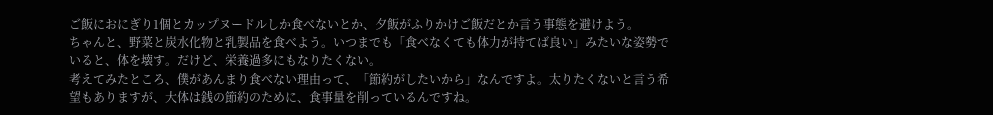ご飯におにぎり1個とカップヌードルしか食べないとか、夕飯がふりかけご飯だとか言う事態を避けよう。
ちゃんと、野菜と炭水化物と乳製品を食べよう。いつまでも「食べなくても体力が持てば良い」みたいな姿勢でいると、体を壊す。だけど、栄養過多にもなりたくない。
考えてみたところ、僕があんまり食べない理由って、「節約がしたいから」なんですよ。太りたくないと言う希望もありますが、大体は銭の節約のために、食事量を削っているんですね。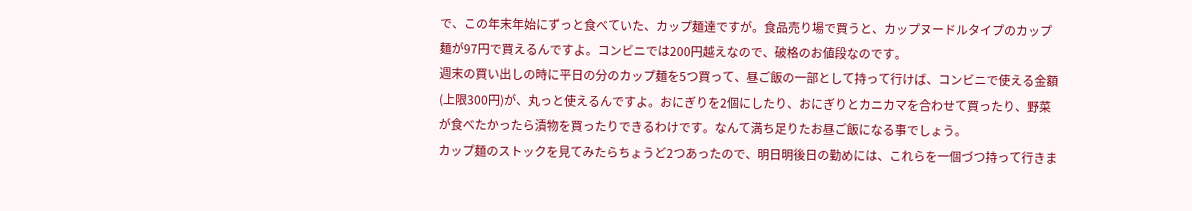で、この年末年始にずっと食べていた、カップ麺達ですが。食品売り場で買うと、カップヌードルタイプのカップ麺が97円で買えるんですよ。コンビニでは200円越えなので、破格のお値段なのです。
週末の買い出しの時に平日の分のカップ麺を5つ買って、昼ご飯の一部として持って行けば、コンビニで使える金額(上限300円)が、丸っと使えるんですよ。おにぎりを2個にしたり、おにぎりとカニカマを合わせて買ったり、野菜が食べたかったら漬物を買ったりできるわけです。なんて満ち足りたお昼ご飯になる事でしょう。
カップ麺のストックを見てみたらちょうど2つあったので、明日明後日の勤めには、これらを一個づつ持って行きま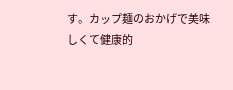す。カップ麺のおかげで美味しくて健康的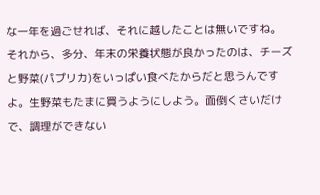な一年を過ごせれば、それに越したことは無いですね。
それから、多分、年末の栄養状態が良かったのは、チーズと野菜(パプリカ)をいっぱい食べたからだと思うんですよ。生野菜もたまに買うようにしよう。面倒くさいだけで、調理ができない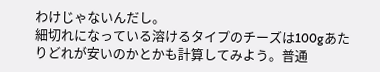わけじゃないんだし。
細切れになっている溶けるタイプのチーズは100gあたりどれが安いのかとかも計算してみよう。普通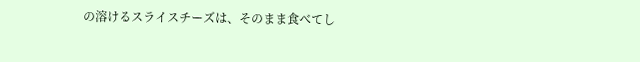の溶けるスライスチーズは、そのまま食べてし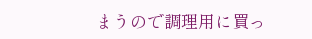まうので調理用に買っ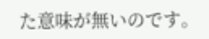た意味が無いのです。